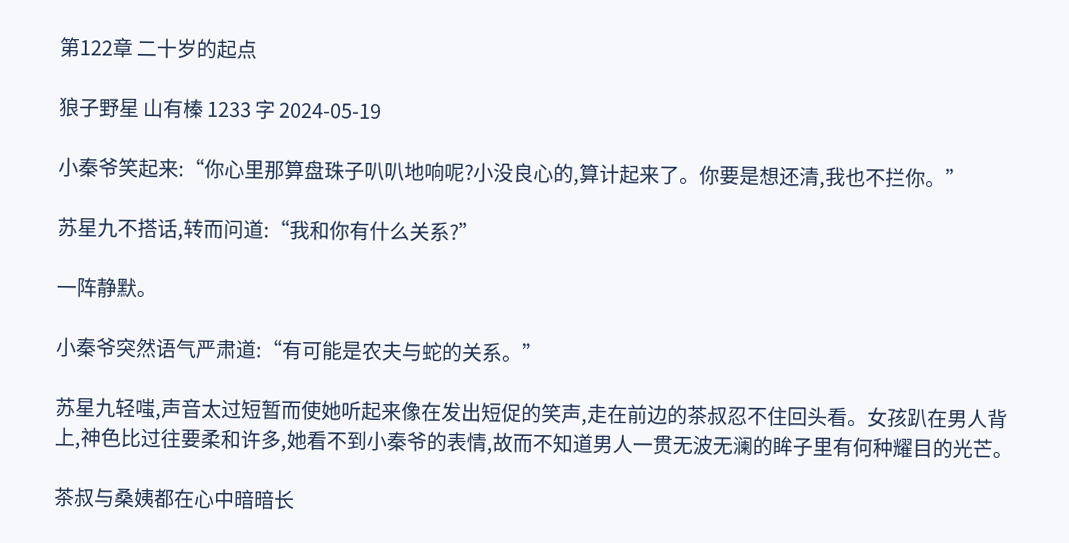第122章 二十岁的起点

狼子野星 山有榛 1233 字 2024-05-19

小秦爷笑起来:“你心里那算盘珠子叭叭地响呢?小没良心的,算计起来了。你要是想还清,我也不拦你。”

苏星九不搭话,转而问道:“我和你有什么关系?”

一阵静默。

小秦爷突然语气严肃道:“有可能是农夫与蛇的关系。”

苏星九轻嗤,声音太过短暂而使她听起来像在发出短促的笑声,走在前边的茶叔忍不住回头看。女孩趴在男人背上,神色比过往要柔和许多,她看不到小秦爷的表情,故而不知道男人一贯无波无澜的眸子里有何种耀目的光芒。

茶叔与桑姨都在心中暗暗长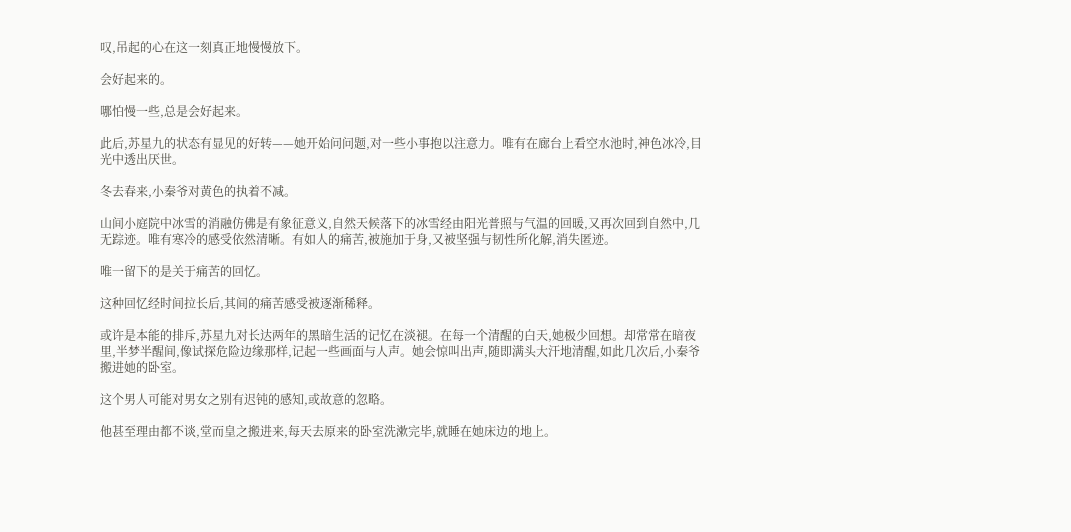叹,吊起的心在这一刻真正地慢慢放下。

会好起来的。

哪怕慢一些,总是会好起来。

此后,苏星九的状态有显见的好转——她开始问问题,对一些小事抱以注意力。唯有在廊台上看空水池时,神色冰冷,目光中透出厌世。

冬去春来,小秦爷对黄色的执着不减。

山间小庭院中冰雪的消融仿佛是有象征意义,自然天候落下的冰雪经由阳光普照与气温的回暖,又再次回到自然中,几无踪迹。唯有寒冷的感受依然清晰。有如人的痛苦,被施加于身,又被坚强与韧性所化解,消失匿迹。

唯一留下的是关于痛苦的回忆。

这种回忆经时间拉长后,其间的痛苦感受被逐渐稀释。

或许是本能的排斥,苏星九对长达两年的黑暗生活的记忆在淡褪。在每一个清醒的白天,她极少回想。却常常在暗夜里,半梦半醒间,像试探危险边缘那样,记起一些画面与人声。她会惊叫出声,随即满头大汗地清醒,如此几次后,小秦爷搬进她的卧室。

这个男人可能对男女之别有迟钝的感知,或故意的忽略。

他甚至理由都不谈,堂而皇之搬进来,每天去原来的卧室洗漱完毕,就睡在她床边的地上。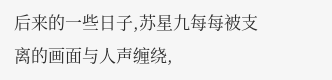后来的一些日子,苏星九每每被支离的画面与人声缠绕,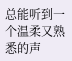总能听到一个温柔又熟悉的声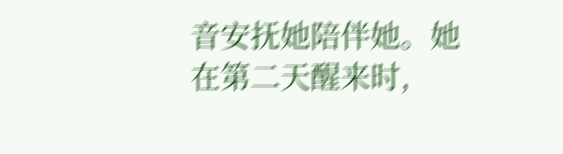音安抚她陪伴她。她在第二天醒来时,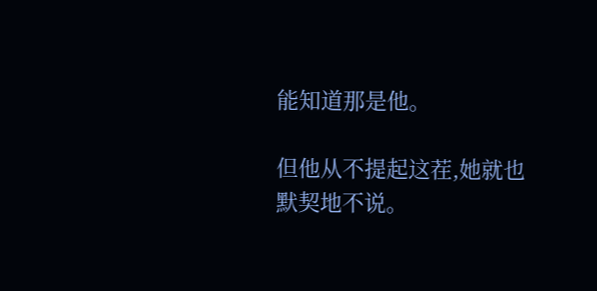能知道那是他。

但他从不提起这茬,她就也默契地不说。